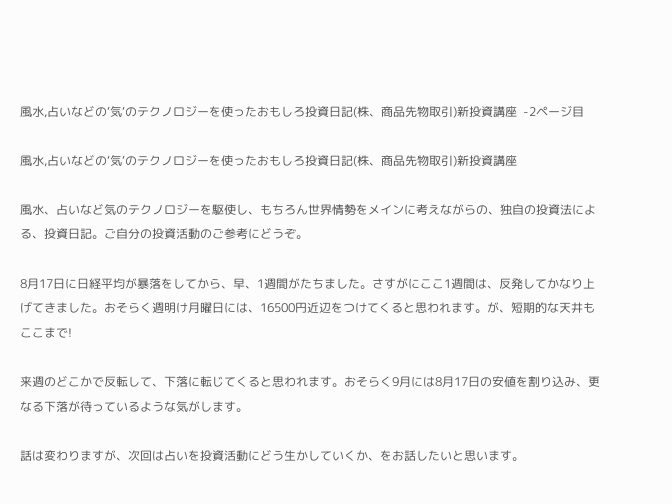風水,占いなどの‘気‘のテクノロジーを使ったおもしろ投資日記(株、商品先物取引)新投資講座  -2ページ目

風水,占いなどの‘気‘のテクノロジーを使ったおもしろ投資日記(株、商品先物取引)新投資講座

風水、占いなど気のテクノロジーを駆使し、もちろん世界情勢をメインに考えながらの、独自の投資法による、投資日記。ご自分の投資活動のご参考にどうぞ。

8月17日に日経平均が暴落をしてから、早、1週間がたちました。さすがにここ1週間は、反発してかなり上げてきました。おそらく週明け月曜日には、16500円近辺をつけてくると思われます。が、短期的な天井もここまで!

来週のどこかで反転して、下落に転じてくると思われます。おそらく9月には8月17日の安値を割り込み、更なる下落が待っているような気がします。

話は変わりますが、次回は占いを投資活動にどう生かしていくか、をお話したいと思います。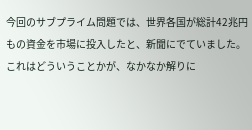今回のサブプライム問題では、世界各国が総計42兆円もの資金を市場に投入したと、新聞にでていました。これはどういうことかが、なかなか解りに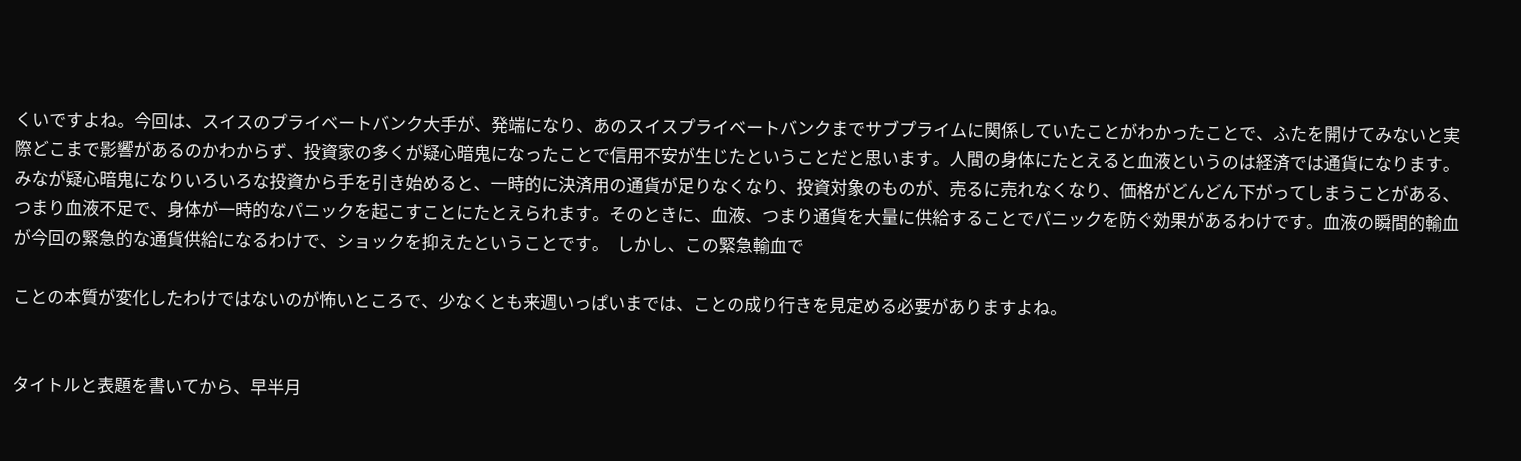くいですよね。今回は、スイスのプライベートバンク大手が、発端になり、あのスイスプライベートバンクまでサブプライムに関係していたことがわかったことで、ふたを開けてみないと実際どこまで影響があるのかわからず、投資家の多くが疑心暗鬼になったことで信用不安が生じたということだと思います。人間の身体にたとえると血液というのは経済では通貨になります。みなが疑心暗鬼になりいろいろな投資から手を引き始めると、一時的に決済用の通貨が足りなくなり、投資対象のものが、売るに売れなくなり、価格がどんどん下がってしまうことがある、つまり血液不足で、身体が一時的なパニックを起こすことにたとえられます。そのときに、血液、つまり通貨を大量に供給することでパニックを防ぐ効果があるわけです。血液の瞬間的輸血が今回の緊急的な通貨供給になるわけで、ショックを抑えたということです。  しかし、この緊急輸血で

ことの本質が変化したわけではないのが怖いところで、少なくとも来週いっぱいまでは、ことの成り行きを見定める必要がありますよね。


タイトルと表題を書いてから、早半月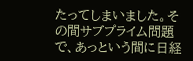たってしまいました。その間サブプライム問題で、あっという間に日経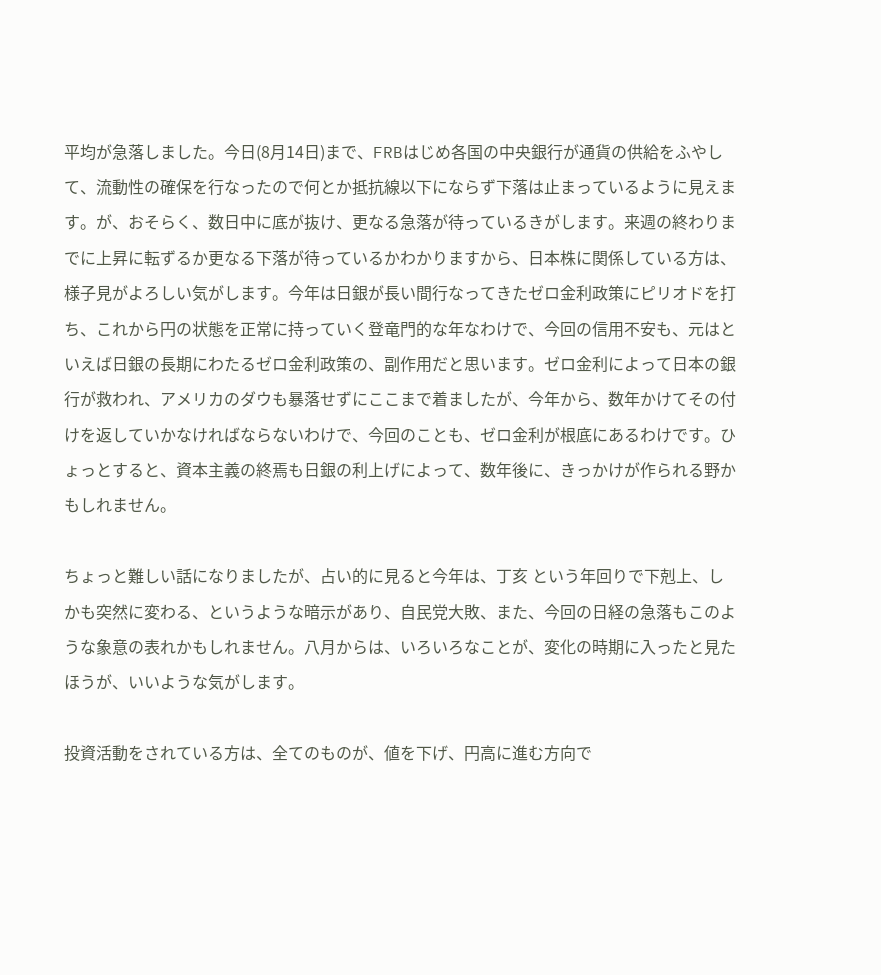平均が急落しました。今日(8月14日)まで、FRBはじめ各国の中央銀行が通貨の供給をふやして、流動性の確保を行なったので何とか抵抗線以下にならず下落は止まっているように見えます。が、おそらく、数日中に底が抜け、更なる急落が待っているきがします。来週の終わりまでに上昇に転ずるか更なる下落が待っているかわかりますから、日本株に関係している方は、様子見がよろしい気がします。今年は日銀が長い間行なってきたゼロ金利政策にピリオドを打ち、これから円の状態を正常に持っていく登竜門的な年なわけで、今回の信用不安も、元はといえば日銀の長期にわたるゼロ金利政策の、副作用だと思います。ゼロ金利によって日本の銀行が救われ、アメリカのダウも暴落せずにここまで着ましたが、今年から、数年かけてその付けを返していかなければならないわけで、今回のことも、ゼロ金利が根底にあるわけです。ひょっとすると、資本主義の終焉も日銀の利上げによって、数年後に、きっかけが作られる野かもしれません。

ちょっと難しい話になりましたが、占い的に見ると今年は、丁亥 という年回りで下剋上、しかも突然に変わる、というような暗示があり、自民党大敗、また、今回の日経の急落もこのような象意の表れかもしれません。八月からは、いろいろなことが、変化の時期に入ったと見たほうが、いいような気がします。

投資活動をされている方は、全てのものが、値を下げ、円高に進む方向で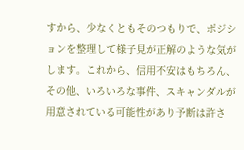すから、少なくともそのつもりで、ポジションを整理して様子見が正解のような気がします。これから、信用不安はもちろん、その他、いろいろな事件、スキャンダルが用意されている可能性があり予断は許さ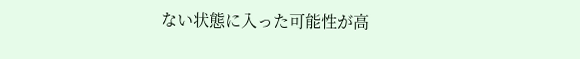ない状態に入った可能性が高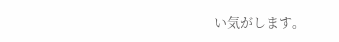い気がします。